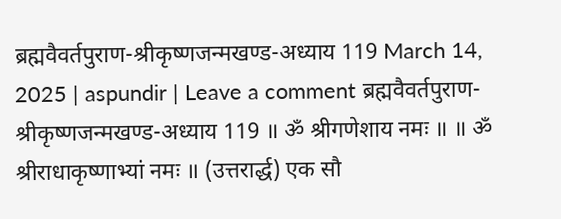ब्रह्मवैवर्तपुराण-श्रीकृष्णजन्मखण्ड-अध्याय 119 March 14, 2025 | aspundir | Leave a comment ब्रह्मवैवर्तपुराण-श्रीकृष्णजन्मखण्ड-अध्याय 119 ॥ ॐ श्रीगणेशाय नमः ॥ ॥ ॐ श्रीराधाकृष्णाभ्यां नमः ॥ (उत्तरार्द्ध) एक सौ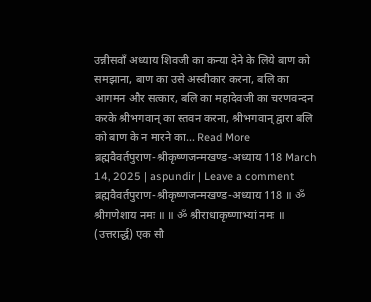उन्नीसवाँ अध्याय शिवजी का कन्या देने के लिये बाण को समझाना, बाण का उसे अस्वीकार करना, बलि का आगमन और सत्कार, बलि का महादेवजी का चरणवन्दन करके श्रीभगवान् का स्तवन करना, श्रीभगवान् द्वारा बलि को बाण के न मारने का… Read More
ब्रह्मवैवर्तपुराण-श्रीकृष्णजन्मखण्ड-अध्याय 118 March 14, 2025 | aspundir | Leave a comment ब्रह्मवैवर्तपुराण-श्रीकृष्णजन्मखण्ड-अध्याय 118 ॥ ॐ श्रीगणेशाय नमः ॥ ॥ ॐ श्रीराधाकृष्णाभ्यां नमः ॥ (उत्तरार्द्ध) एक सौ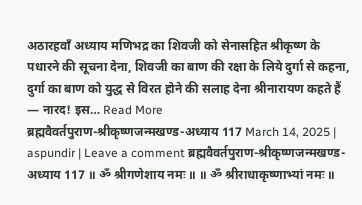अठारहवाँ अध्याय मणिभद्र का शिवजी को सेनासहित श्रीकृष्ण के पधारने की सूचना देना, शिवजी का बाण की रक्षा के लिये दुर्गा से कहना, दुर्गा का बाण को युद्ध से विरत होने की सलाह देना श्रीनारायण कहते हैं — नारद! इस… Read More
ब्रह्मवैवर्तपुराण-श्रीकृष्णजन्मखण्ड-अध्याय 117 March 14, 2025 | aspundir | Leave a comment ब्रह्मवैवर्तपुराण-श्रीकृष्णजन्मखण्ड-अध्याय 117 ॥ ॐ श्रीगणेशाय नमः ॥ ॥ ॐ श्रीराधाकृष्णाभ्यां नमः ॥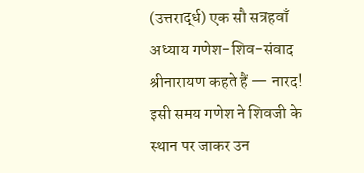(उत्तरार्द्ध) एक सौ सत्रहवाँ अध्याय गणेश-शिव-संवाद श्रीनारायण कहते हैं — नारद! इसी समय गणेश ने शिवजी के स्थान पर जाकर उन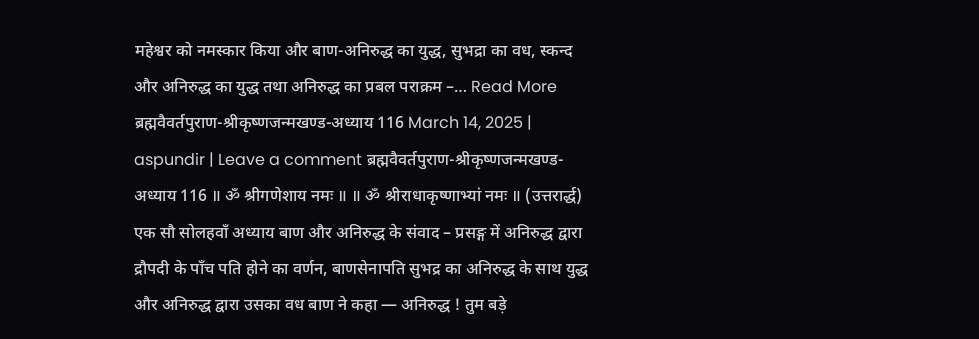महेश्वर को नमस्कार किया और बाण-अनिरुद्ध का युद्ध, सुभद्रा का वध, स्कन्द और अनिरुद्ध का युद्ध तथा अनिरुद्ध का प्रबल पराक्रम –… Read More
ब्रह्मवैवर्तपुराण-श्रीकृष्णजन्मखण्ड-अध्याय 116 March 14, 2025 | aspundir | Leave a comment ब्रह्मवैवर्तपुराण-श्रीकृष्णजन्मखण्ड-अध्याय 116 ॥ ॐ श्रीगणेशाय नमः ॥ ॥ ॐ श्रीराधाकृष्णाभ्यां नमः ॥ (उत्तरार्द्ध) एक सौ सोलहवाँ अध्याय बाण और अनिरुद्ध के संवाद – प्रसङ्ग में अनिरुद्ध द्वारा द्रौपदी के पाँच पति होने का वर्णन, बाणसेनापति सुभद्र का अनिरुद्ध के साथ युद्ध और अनिरुद्ध द्वारा उसका वध बाण ने कहा — अनिरुद्ध ! तुम बड़े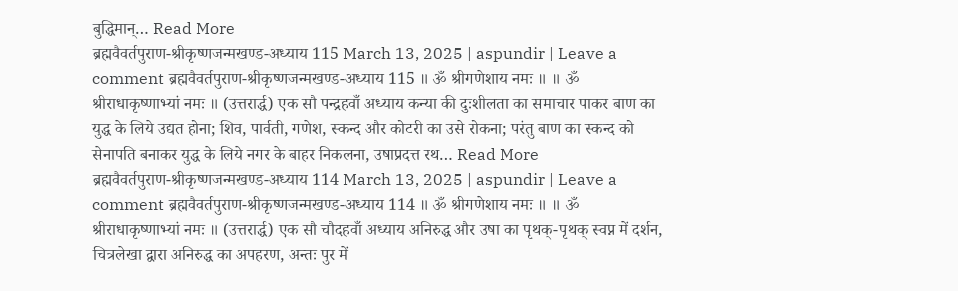बुद्धिमान्… Read More
ब्रह्मवैवर्तपुराण-श्रीकृष्णजन्मखण्ड-अध्याय 115 March 13, 2025 | aspundir | Leave a comment ब्रह्मवैवर्तपुराण-श्रीकृष्णजन्मखण्ड-अध्याय 115 ॥ ॐ श्रीगणेशाय नमः ॥ ॥ ॐ श्रीराधाकृष्णाभ्यां नमः ॥ (उत्तरार्द्ध) एक सौ पन्द्रहवाँ अध्याय कन्या की दुःशीलता का समाचार पाकर बाण का युद्ध के लिये उद्यत होना; शिव, पार्वती, गणेश, स्कन्द और कोटरी का उसे रोकना; परंतु बाण का स्कन्द को सेनापति बनाकर युद्ध के लिये नगर के बाहर निकलना, उषाप्रदत्त रथ… Read More
ब्रह्मवैवर्तपुराण-श्रीकृष्णजन्मखण्ड-अध्याय 114 March 13, 2025 | aspundir | Leave a comment ब्रह्मवैवर्तपुराण-श्रीकृष्णजन्मखण्ड-अध्याय 114 ॥ ॐ श्रीगणेशाय नमः ॥ ॥ ॐ श्रीराधाकृष्णाभ्यां नमः ॥ (उत्तरार्द्ध) एक सौ चौदहवाँ अध्याय अनिरुद्ध और उषा का पृथक्-पृथक् स्वप्न में दर्शन, चित्रलेखा द्वारा अनिरुद्ध का अपहरण, अन्तः पुर में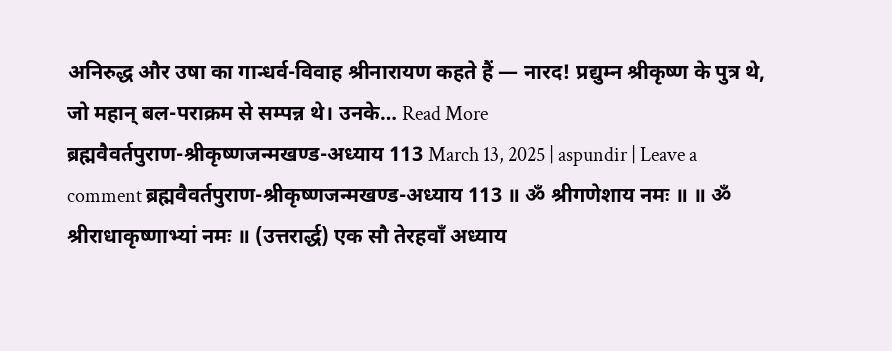अनिरुद्ध और उषा का गान्धर्व-विवाह श्रीनारायण कहते हैं — नारद! प्रद्युम्न श्रीकृष्ण के पुत्र थे, जो महान् बल-पराक्रम से सम्पन्न थे। उनके… Read More
ब्रह्मवैवर्तपुराण-श्रीकृष्णजन्मखण्ड-अध्याय 113 March 13, 2025 | aspundir | Leave a comment ब्रह्मवैवर्तपुराण-श्रीकृष्णजन्मखण्ड-अध्याय 113 ॥ ॐ श्रीगणेशाय नमः ॥ ॥ ॐ श्रीराधाकृष्णाभ्यां नमः ॥ (उत्तरार्द्ध) एक सौ तेरहवाँ अध्याय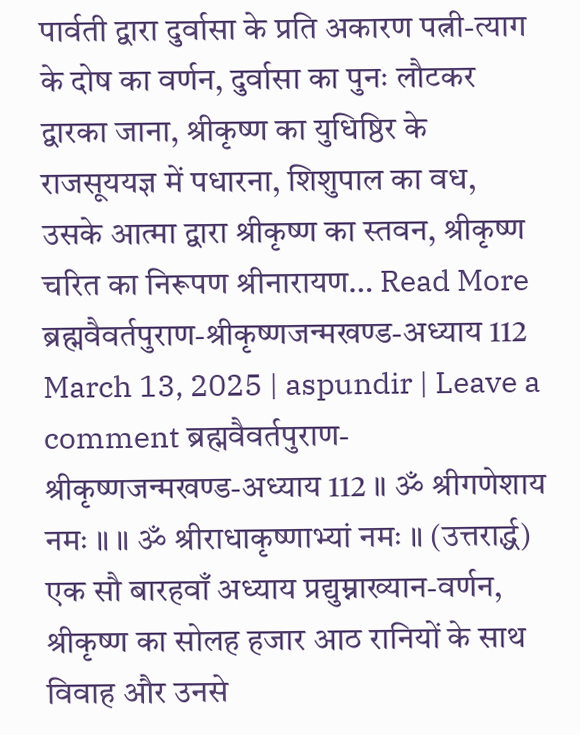पार्वती द्वारा दुर्वासा के प्रति अकारण पत्नी-त्याग के दोष का वर्णन, दुर्वासा का पुनः लौटकर द्वारका जाना, श्रीकृष्ण का युधिष्ठिर के राजसूययज्ञ में पधारना, शिशुपाल का वध, उसके आत्मा द्वारा श्रीकृष्ण का स्तवन, श्रीकृष्ण चरित का निरूपण श्रीनारायण… Read More
ब्रह्मवैवर्तपुराण-श्रीकृष्णजन्मखण्ड-अध्याय 112 March 13, 2025 | aspundir | Leave a comment ब्रह्मवैवर्तपुराण-श्रीकृष्णजन्मखण्ड-अध्याय 112 ॥ ॐ श्रीगणेशाय नमः ॥ ॥ ॐ श्रीराधाकृष्णाभ्यां नमः ॥ (उत्तरार्द्ध) एक सौ बारहवाँ अध्याय प्रद्युम्नाख्यान-वर्णन, श्रीकृष्ण का सोलह हजार आठ रानियों के साथ विवाह और उनसे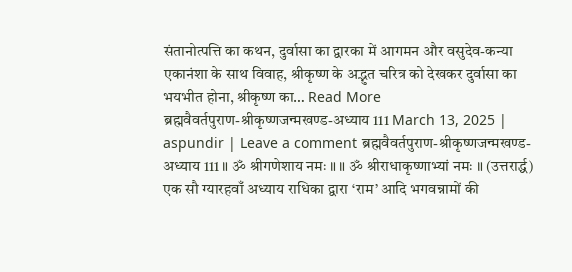संतानोत्पत्ति का कथन, दुर्वासा का द्वारका में आगमन और वसुदेव-कन्या एकानंशा के साथ विवाह, श्रीकृष्ण के अद्भुत चरित्र को देखकर दुर्वासा का भयभीत होना, श्रीकृष्ण का… Read More
ब्रह्मवैवर्तपुराण-श्रीकृष्णजन्मखण्ड-अध्याय 111 March 13, 2025 | aspundir | Leave a comment ब्रह्मवैवर्तपुराण-श्रीकृष्णजन्मखण्ड-अध्याय 111 ॥ ॐ श्रीगणेशाय नमः ॥ ॥ ॐ श्रीराधाकृष्णाभ्यां नमः ॥ (उत्तरार्द्ध) एक सौ ग्यारहवाँ अध्याय राधिका द्वारा ‘राम’ आदि भगवन्नामों की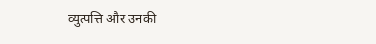व्युत्पत्ति और उनकी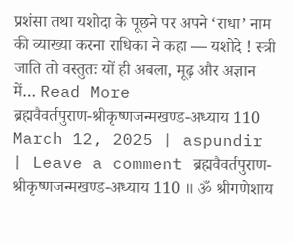प्रशंसा तथा यशोदा के पूछने पर अपने ‘राधा’ नाम की व्याख्या करना राधिका ने कहा — यशोदे ! स्त्री जाति तो वस्तुतः यों ही अबला, मूढ़ और अज्ञान में… Read More
ब्रह्मवैवर्तपुराण-श्रीकृष्णजन्मखण्ड-अध्याय 110 March 12, 2025 | aspundir | Leave a comment ब्रह्मवैवर्तपुराण-श्रीकृष्णजन्मखण्ड-अध्याय 110 ॥ ॐ श्रीगणेशाय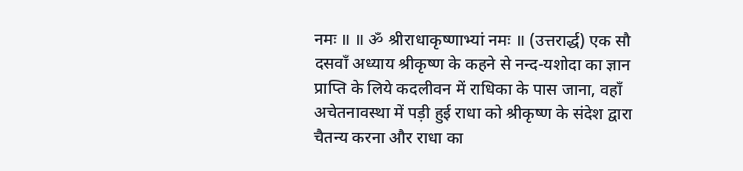नमः ॥ ॥ ॐ श्रीराधाकृष्णाभ्यां नमः ॥ (उत्तरार्द्ध) एक सौ दसवाँ अध्याय श्रीकृष्ण के कहने से नन्द-यशोदा का ज्ञान प्राप्ति के लिये कदलीवन में राधिका के पास जाना, वहाँ अचेतनावस्था में पड़ी हुई राधा को श्रीकृष्ण के संदेश द्वारा चैतन्य करना और राधा का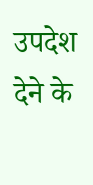उपदेश देने के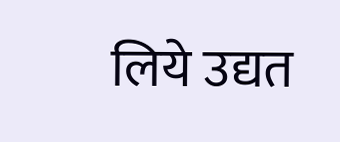लिये उद्यत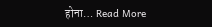होना… Read More